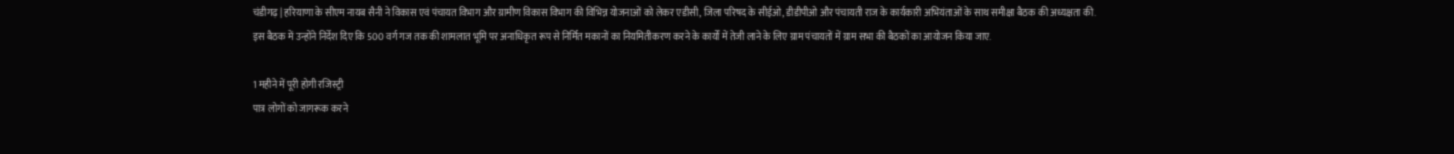चंडीगढ़ | हरियाणा के सीएम नायब सैनी ने विकास एवं पंचायत विभाग और ग्रामीण विकास विभाग की विभिन्न योजनाओं को लेकर एडीसी, जिला परिषद के सीईओ, डीडीपीओ और पंचायती राज के कार्यकारी अभियंताओं के साथ समीक्षा बैठक की अध्यक्षता की. इस बैठक में उन्होंने निर्देश दिए कि 500 वर्ग गज तक की शामलात भूमि पर अनाधिकृत रूप से निर्मित मकानों का नियमितीकरण करने के कार्यों में तेजी लाने के लिए ग्राम पंचायतों में ग्राम सभा की बैठकों का आयोजन किया जाए.

1 महीने में पूरी होगी रजिस्ट्री
पात्र लोगों को जागरूक करने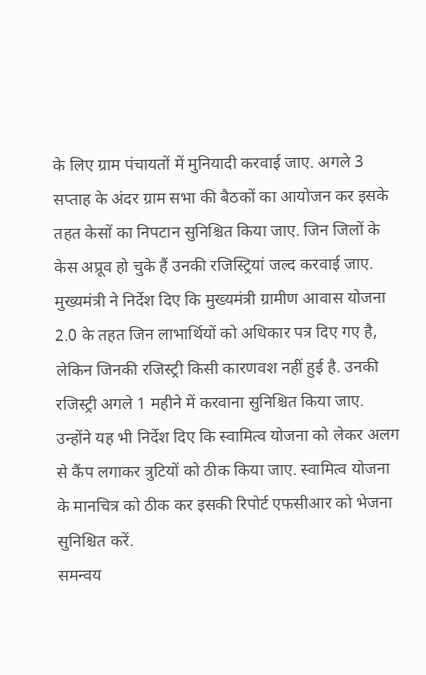के लिए ग्राम पंचायतों में मुनियादी करवाई जाए. अगले 3 सप्ताह के अंदर ग्राम सभा की बैठकों का आयोजन कर इसके तहत केसों का निपटान सुनिश्चित किया जाए. जिन जिलों के केस अप्रूव हो चुके हैं उनकी रजिस्ट्रियां जल्द करवाई जाए.
मुख्यमंत्री ने निर्देश दिए कि मुख्यमंत्री ग्रामीण आवास योजना 2.0 के तहत जिन लाभार्थियों को अधिकार पत्र दिए गए है, लेकिन जिनकी रजिस्ट्री किसी कारणवश नहीं हुई है. उनकी रजिस्ट्री अगले 1 महीने में करवाना सुनिश्चित किया जाए. उन्होंने यह भी निर्देश दिए कि स्वामित्व योजना को लेकर अलग से कैंप लगाकर त्रुटियों को ठीक किया जाए. स्वामित्व योजना के मानचित्र को ठीक कर इसकी रिपोर्ट एफसीआर को भेजना सुनिश्चित करें.
समन्वय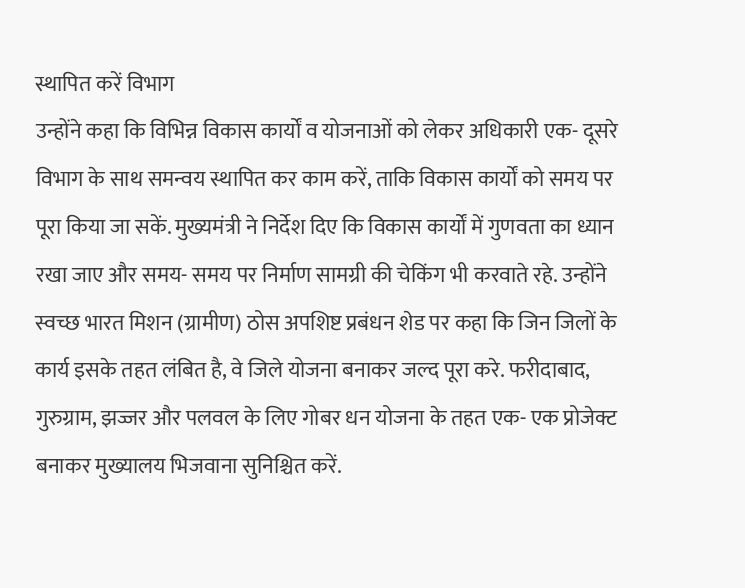स्थापित करें विभाग
उन्होंने कहा कि विभिन्न विकास कार्यों व योजनाओं को लेकर अधिकारी एक- दूसरे विभाग के साथ समन्वय स्थापित कर काम करें, ताकि विकास कार्यों को समय पर पूरा किया जा सकें. मुख्यमंत्री ने निर्देश दिए कि विकास कार्यों में गुणवता का ध्यान रखा जाए और समय- समय पर निर्माण सामग्री की चेकिंग भी करवाते रहे. उन्होंने स्वच्छ भारत मिशन (ग्रामीण) ठोस अपशिष्ट प्रबंधन शेड पर कहा कि जिन जिलों के कार्य इसके तहत लंबित है, वे जिले योजना बनाकर जल्द पूरा करे. फरीदाबाद, गुरुग्राम, झज्जर और पलवल के लिए गोबर धन योजना के तहत एक- एक प्रोजेक्ट बनाकर मुख्यालय भिजवाना सुनिश्चित करें.